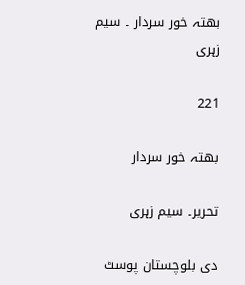بھتہ خور سردار ۔ سیم زہری

221

بھتہ خور سردار

تحریر۔ سیم زہری

دی بلوچستان پوسٹ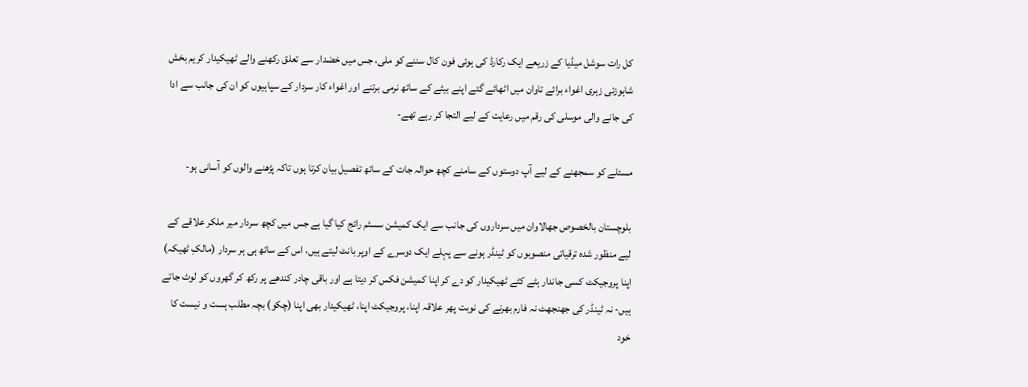کل رات سوشل میڈیا کے زریعے ایک رکارڈ کی ہوئی فون کال سننے کو ملی، جس میں خضدار سے تعلق رکھنے والے ٹھیکیدار کریم بخش شاہوزئی زہری اغواء برائے تاوان میں اٹھائے گئے اپنے بیٹے کے ساتھ نرمی برتنے اور اغواء کار سردار کے سپاہیوں کو ان کی جانب سے ادا کی جانے والی موسلی کی رقم میں رعایت کے لیے التجا کر رہے تھے-

مسئلے کو سمجھنے کے لیے آپ دوستوں کے سامنے کچھ حوالہ جات کے ساتھ تفصیل بیان کرتا ہوں تاکہ پڑھنے والوں کو آسانی ہو-

بلوچستان بالخصوص جھالاوان میں سرداروں کی جانب سے ایک کمیشن سسٹم رائج کیا گیا ہے جس میں کچھ سردار میر ملکر علاقے کے لیے منظور شدہ ترقیاتی منصوبوں کو ٹینڈر ہونے سے پہلے ایک دوسرے کے اوپر بانٹ لیتے ہیں، اس کے ساتھ ہی ہر سردار (مالکِ ٹھیکہ) اپنا پروجیکٹ کسی جاندار ہٹے کٹے ٹھیکیدار کو دے کر اپنا کمیشن فکس کر دیتا ہے اور باقی چادر کندھے پر رکھ کر گھروں کو لوٹ جاتے ہیں- نہ ٹینڈر کی جھنجھٹ نہ فارم بھرنے کی نوبت پھر علاقہ اپنا، پروجیکٹ اپنا، ٹھیکیدار بھی اپنا (چکو) بچہ مطلب ہست و نیست کا خود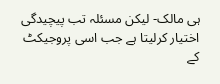ہی مالک- لیکن مسئلہ تب پیچیدگی اختیار کرلیتا ہے جب اسی پروجیکٹ کے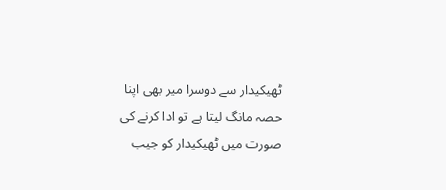ٹھیکیدار سے دوسرا میر بھی اپنا حصہ مانگ لیتا ہے تو ادا کرنے کی صورت میں ٹھیکیدار کو جیب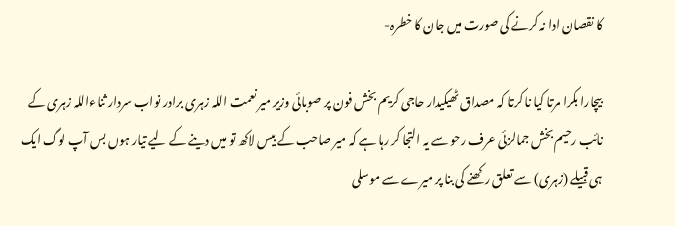کا نقصان ادا نہ کرنے کی صورت میں جان کا خطرہ-

بیچارا بکرا مرتا کیا نا کرتا کہ مصداق ٹھیکیدار حاجی کریم بخش فون پر صوبائی وزیر میر نعمت اللہ زہری برادر نواب سردار ثناءاللہ زہری کے نائب رحیم بخش جمالزئی عرف رحو سے یہ التجا کر رہا ہے کہ میر صاحب کے بیس لاکھ تو میں دینے کے لیے تیار ہوں بس آپ لوگ ایک ہی قبیلے (زہری) سے تعلق رکھنے کی بنا پر میرے سے موسلی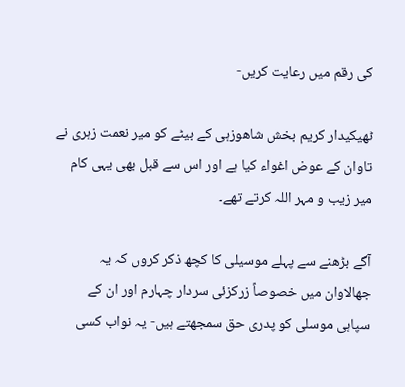کی رقم میں رعایت کریں-

ٹھیکیدار کریم بخش شاھوزہی کے بیٹے کو میر نعمت زہری نے تاوان کے عوض اغواء کیا ہے اور اس سے قبل بھی یہی کام میر زیب و مہر اللہ کرتے تھے۔

آگے بڑھنے سے پہلے موسیلی کا کچھ ذکر کروں کہ یہ جھالاوان میں خصوصاً زرکزئی سردار چہارم اور ان کے سپاہی موسلی کو پدری حق سمجھتے ہیں- یہ نواب کسی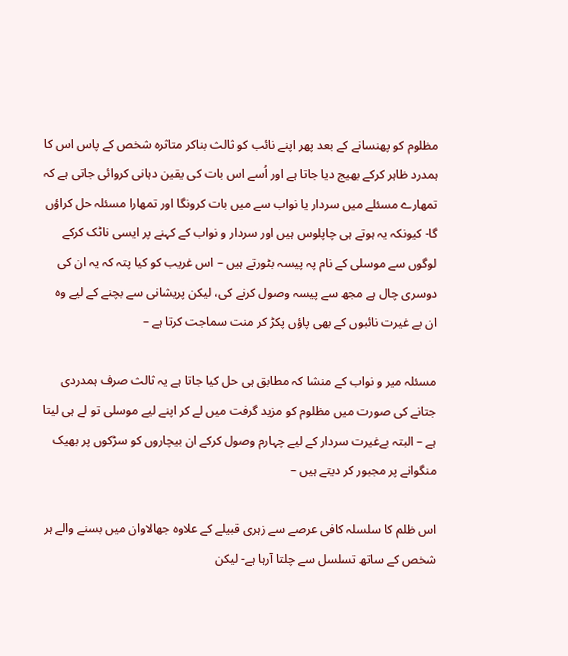مظلوم کو پھنسانے کے بعد پھر اپنے نائب کو ثالث بناکر متاثرہ شخص کے پاس اس کا ہمدرد ظاہر کرکے بھیج دیا جاتا ہے اور اُسے اس بات کی یقین دہانی کروائی جاتی ہے کہ تمھارے مسئلے میں سردار یا نواب سے میں بات کرونگا اور تمھارا مسئلہ حل کراؤں گا- کیونکہ یہ ہوتے ہی چاپلوس ہیں اور سردار و نواب کے کہنے پر ایسی ناٹک کرکے لوگوں سے موسلی کے نام پہ پیسہ بٹورتے ہیں – اس غریب کو کیا پتہ کہ یہ ان کی دوسری چال ہے مجھ سے پیسہ وصول کرنے کی، لیکن پریشانی سے بچنے کے لیے وہ ان بے غیرت نائبوں کے بھی پاؤں پکڑ کر منت سماجت کرتا ہے –

مسئلہ میر و نواب کے منشا کہ مطابق ہی حل کیا جاتا ہے یہ ثالث صرف ہمدردی جتانے کی صورت میں مظلوم کو مزید گرفت میں لے کر اپنے لیے موسلی تو لے ہی لیتا ہے – البتہ بےغیرت سردار کے لیے چہارم وصول کرکے ان بیچاروں کو سڑکوں پر بھیک منگوانے پر مجبور کر دیتے ہیں –

اس ظلم کا سلسلہ کافی عرصے سے زہری قبیلے کے علاوہ جھالاوان میں بسنے والے ہر شخص کے ساتھ تسلسل سے چلتا آرہا ہے- لیکن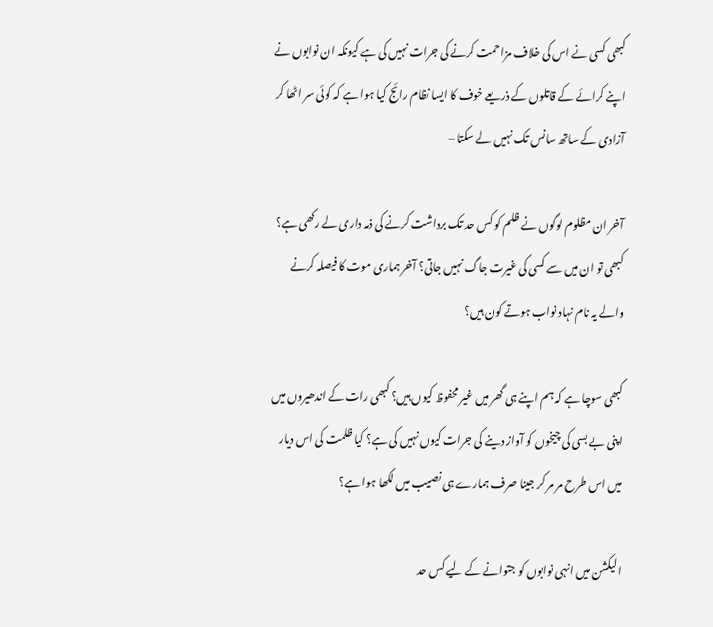کبھی کسی نے اس کی خلاف مزاحمت کرنے کی جرات نہیں کی ہے کیونکہ ان نوابوں نے اپنے کرائے کے قاتلوں کے ذریعے خوف کا ایسا نظام رائج کیا ہوا ہے کہ کوئی سر اٹھا کر آزادی کے ساتھ سانس تک نہیں لے سکتا –

آخر ان مظلوم لوگوں نے ظلم کو کس حد تک برداشت کرنے کی ذمہ داری لے رکھی ہے؟ کبھی تو ان میں سے کسی کی غیرت جاگ نہیں جاتی؟ آخر ہماری موت کا فیصلہ کرنے والے یہ نام نہاد نواب ہوتے کون ہیں؟

کبھی سوچا ہے کہ ہم اپنے ہی گھر میں غیر محفوظ کیوں ہیں؟ کبھی رات کے اندھیروں میں اپنی بے بسی کی چیخوں کو آواز دینے کی جرات کیوں نہیں کی ہے؟ کیا ظلمت کی اس دیار میں اس طرح مر مر کر جینا صرف ہمارے ہی نصیب میں لکھا ہوا ہے؟

الیکشن میں انہی نوابوں کو جتوانے کے لیے کس حد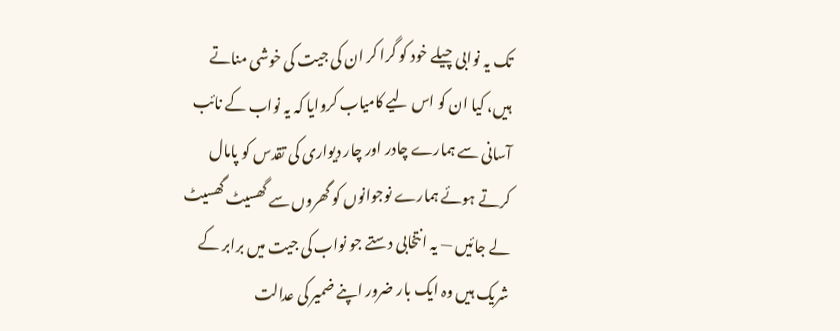تک یہ نوابی چیلے خود کو گرا کر ان کی جیت کی خوشی مناتے ہیں، کیا ان کو اس لیے کامیاب کروایا کہ یہ نواب کے نائب آسانی سے ہمارے چادر اور چار دیواری کی تقدس کو پامال کرتے ہوئے ہمارے نوجوانوں کو گھروں سے گھسیٹ گھسیٹ لے جائیں — یہ انتخابی دستے جو نواب کی جیت میں برابر کے شریک ہیں وہ ایک بار ضرور اپنے ضمیر کی عدالت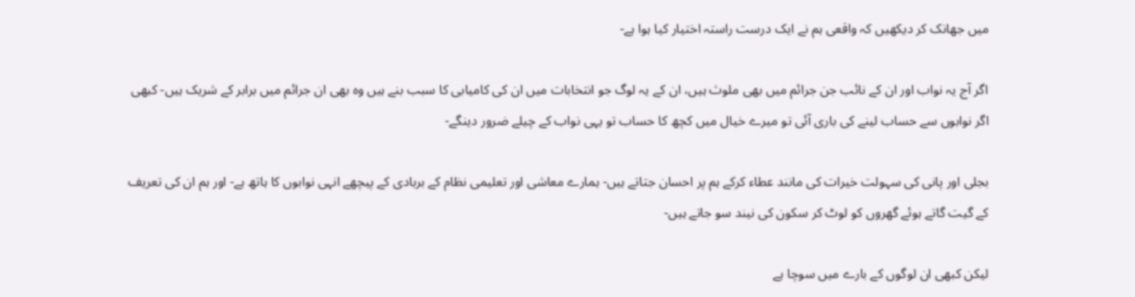میں جھانک کر دیکھیں کہ واقعی ہم نے ایک درست راستہ اختیار کیا ہوا ہے-

اگر آج یہ نواب اور ان کے نائب جن جرائم میں بھی ملوث ہیں، ان کے یہ لوگ جو انتخابات میں ان کی کامیابی کا سبب بنے ہیں وہ بھی ان جرائم میں برابر کے شریک ہیں- کبھی اگر نوابوں سے حساب لینے کی باری آئی تو میرے خیال میں کچھ کا حساب تو یہی نواب کے چیلے ضرور دینگے-

بجلی اور پانی کی سہولت خیرات کی مانند عطاء کرکے ہم پر احسان جتاتے ہیں- ہمارے معاشی اور تعلیمی نظام کے بربادی کے پیچھے انہی نوابوں کا ہاتھ ہے- اور ہم ان کی تعریف کے گیت گاتے ہوئے گھروں کو لوٹ کر سکون کی نیند سو جاتے ہیں-

لیکن کبھی ان لوگوں کے بارے میں سوچا ہے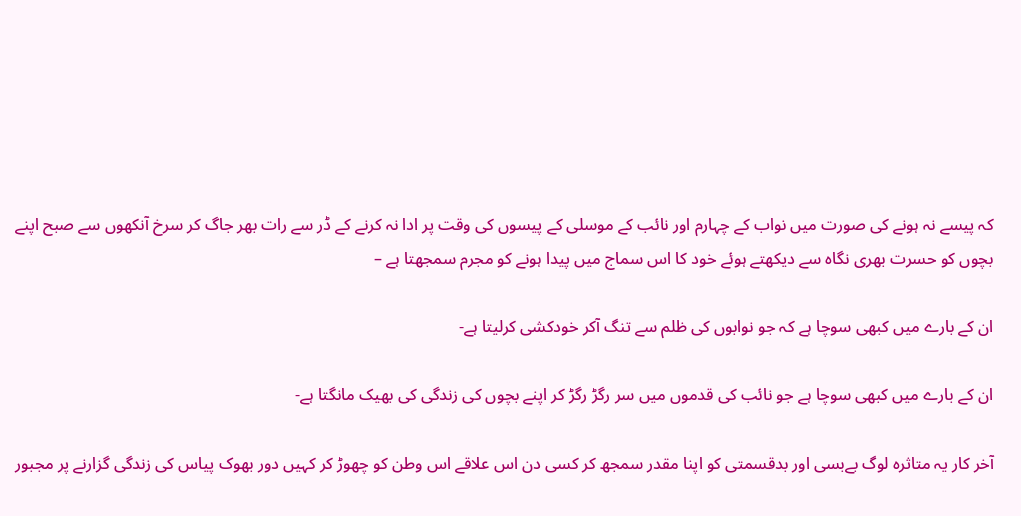کہ پیسے نہ ہونے کی صورت میں نواب کے چہارم اور نائب کے موسلی کے پیسوں کی وقت پر ادا نہ کرنے کے ڈر سے رات بھر جاگ کر سرخ آنکھوں سے صبح اپنے بچوں کو حسرت بھری نگاہ سے دیکھتے ہوئے خود کا اس سماج میں پیدا ہونے کو مجرم سمجھتا ہے –

ان کے بارے میں کبھی سوچا ہے کہ جو نوابوں کی ظلم سے تنگ آکر خودکشی کرلیتا ہے-

ان کے بارے میں کبھی سوچا ہے جو نائب کی قدموں میں سر رگڑ رگڑ کر اپنے بچوں کی زندگی کی بھیک مانگتا ہے-

آخر کار یہ متاثرہ لوگ بےبسی اور بدقسمتی کو اپنا مقدر سمجھ کر کسی دن اس علاقے اس وطن کو چھوڑ کر کہیں دور بھوک پیاس کی زندگی گزارنے پر مجبور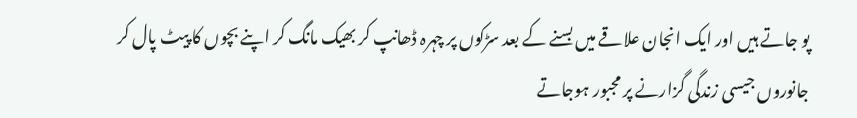پو جاتے ہیں اور ایک انجان علاقے میں بسنے کے بعد سڑکوں پر چہرہ ڈھانپ کر بھیک مانگ کر اپنے بچوں کا پیٹ پال کر جانوروں جیسی زندگی گزارنے پر مجبور ہوجاتے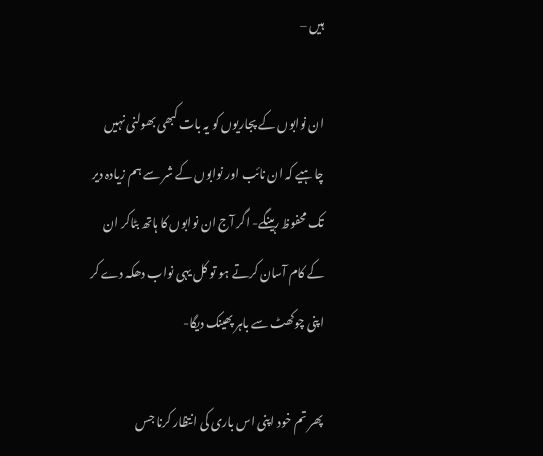ہیں –

ان نوابوں کے پجاریوں کو یہ بات کبھی بھولنی نہیں چاہیے کہ ان نائب اور نوابوں کے شر سے ہم زیادہ دیر تک محفوظ رہینگے- اگر آج ان نوابوں کا ہاتھ بٹاکر ان کے کام آسان کرتے ہو تو کل یہی نواب دھکہ دے کر اپنی چوکھٹ سے باہر پھینک دیگا-

پھر تم خود اپنی اس باری کی انتظار کرنا جس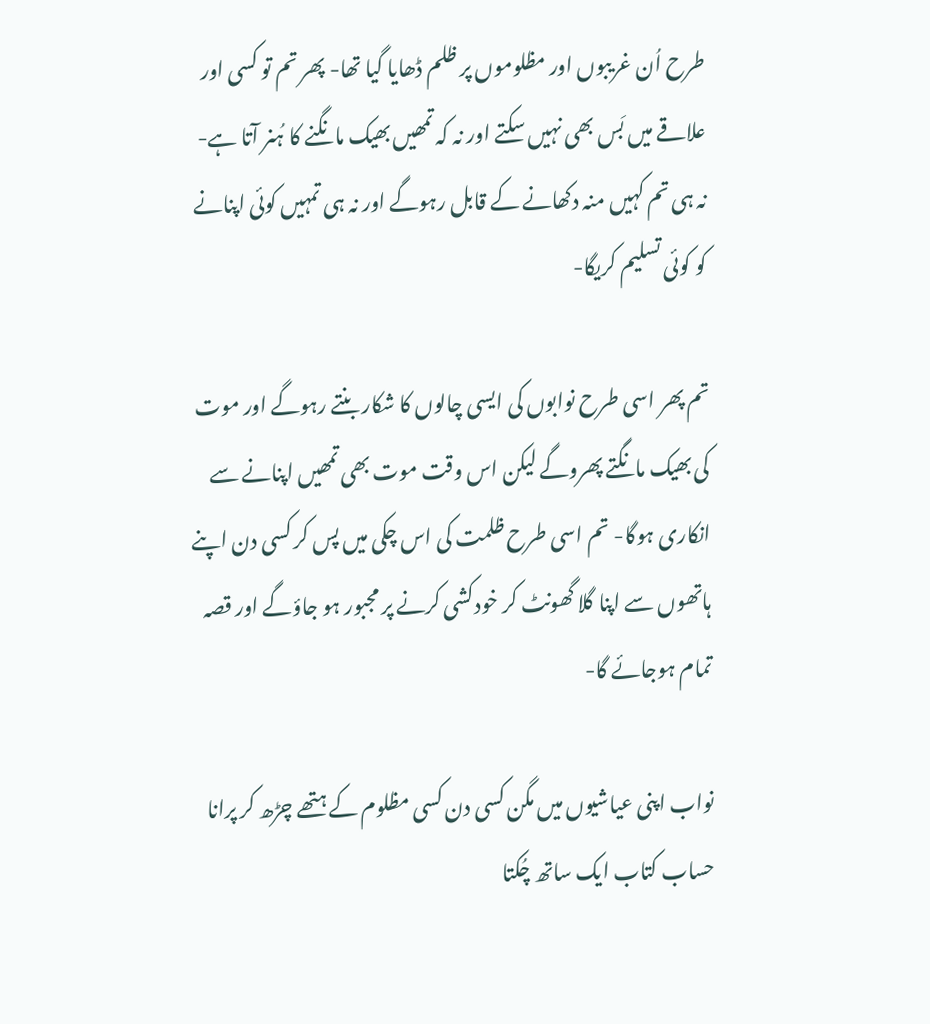طرح اُن غریبوں اور مظلوموں پر ظلم ڈھایا گیا تھا- پھر تم تو کسی اور علاقے میں بَس بھی نہیں سکتے اور نہ کہ تمھیں بھیک مانگنے کا ہُنر آتا ہے- نہ ہی تم کہیں منہ دکھانے کے قابل رہوگے اور نہ ہی تمہیں کوئی اپنانے کو کوئی تسلیم کریگا-

تم پھر اسی طرح نوابوں کی ایسی چالوں کا شکار بنتے رہوگے اور موت کی بھیک مانگتے پھروگے لیکن اس وقت موت بھی تمھیں اپنانے سے انکاری ہوگا- تم اسی طرح ظلمت کی اس چکی میں پس کر کسی دن اپنے ہاتھوں سے اپنا گلا گھونٹ کر خودکشی کرنے پر مجبور ہو جاؤگے اور قصہ تمام ہوجائے گا-

نواب اپنی عیاشیوں میں مگن کسی دن کسی مظلوم کے ہتھے چڑھ کر پرانا حساب کتاب ایک ساتھ چُکتا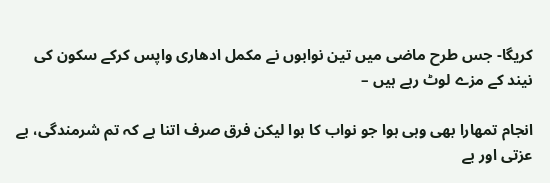کریگا- جس طرح ماضی میں تین نوابوں نے مکمل ادھاری واپس کرکے سکون کی نیند کے مزے لوٹ رہے ہیں –

انجام تمھارا بھی وہی ہوا جو نواب کا ہوا لیکن فرق صرف اتنا ہے کہ تم شرمندگی، بے عزتی اور بے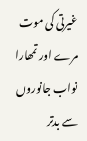غیرتی کی موت مرے اور تمھارا نواب جانوروں سے بدتر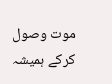موت وصول کرکے ہمیشہ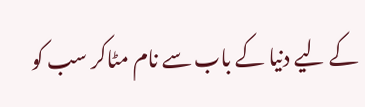کے لیے دنیا کے باب سے نام مٹاکر سب کو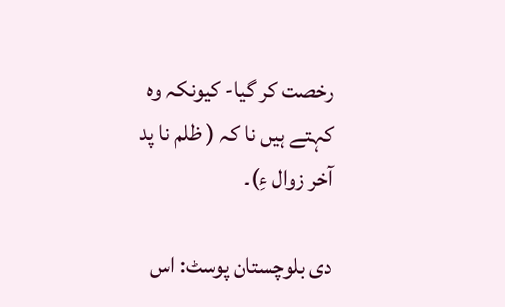رخصت کر گیا- کیونکہ وہ کہتے ہیں نا کہ ( ظلم نا پد آخر زوال ءِ)۔

دی بلوچستان پوسٹ: اس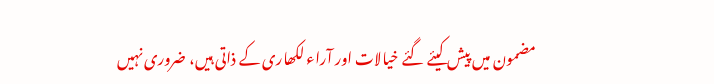مضمون میں پیش کیئے گئے خیالات اور آراء لکھاری کے ذاتی ہیں، ضروری نہیں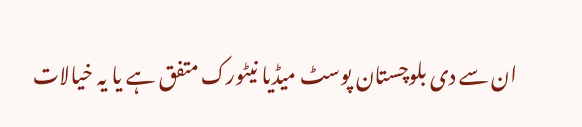ان سے دی بلوچستان پوسٹ میڈیا نیٹورک متفق ہے یا یہ خیالات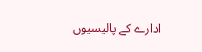ادارے کے پالیسیوں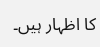کا اظہار ہیں۔